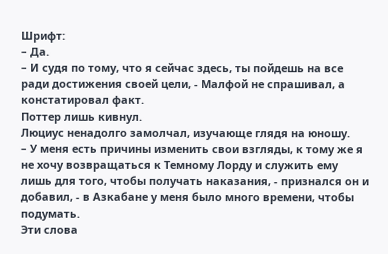Шрифт:
– Да.
– И судя по тому, что я сейчас здесь, ты пойдешь на все ради достижения своей цели, - Малфой не спрашивал, а констатировал факт.
Поттер лишь кивнул.
Люциус ненадолго замолчал, изучающе глядя на юношу.
– У меня есть причины изменить свои взгляды, к тому же я не хочу возвращаться к Темному Лорду и служить ему лишь для того, чтобы получать наказания, - признался он и добавил, - в Азкабане у меня было много времени, чтобы подумать.
Эти слова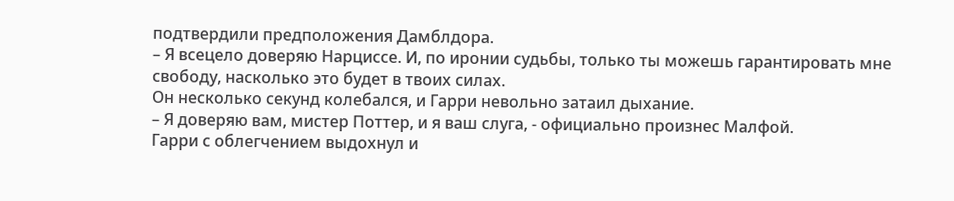подтвердили предположения Дамблдора.
– Я всецело доверяю Нарциссе. И, по иронии судьбы, только ты можешь гарантировать мне свободу, насколько это будет в твоих силах.
Он несколько секунд колебался, и Гарри невольно затаил дыхание.
– Я доверяю вам, мистер Поттер, и я ваш слуга, - официально произнес Малфой.
Гарри с облегчением выдохнул и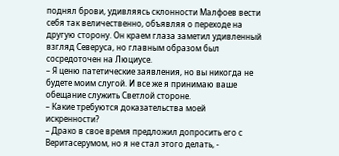поднял брови, удивляясь склонности Малфоев вести себя так величественно, объявляя о переходе на другую сторону. Он краем глаза заметил удивленный взгляд Северуса, но главным образом был сосредоточен на Люциусе.
– Я ценю патетические заявления, но вы никогда не будете моим слугой. И все же я принимаю ваше обещание служить Светлой стороне.
– Какие требуются доказательства моей искренности?
– Драко в свое время предложил допросить его с Веритасерумом, но я не стал этого делать, -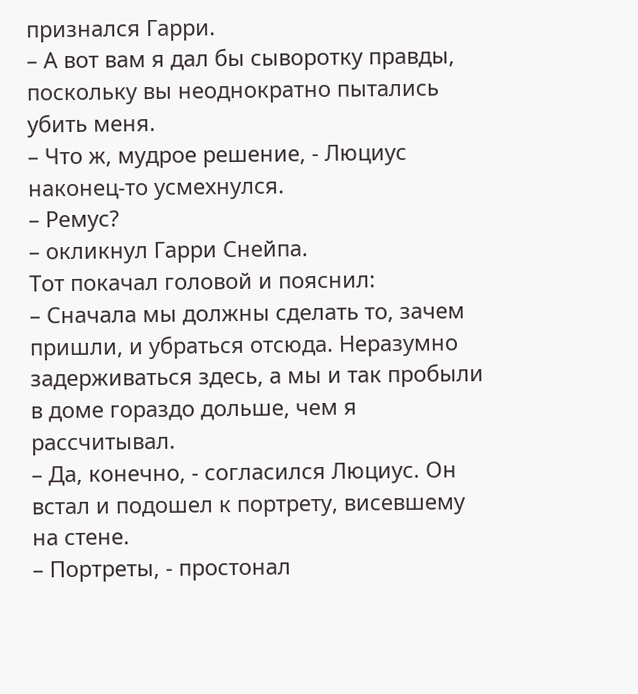признался Гарри.
– А вот вам я дал бы сыворотку правды, поскольку вы неоднократно пытались убить меня.
– Что ж, мудрое решение, - Люциус наконец-то усмехнулся.
– Ремус?
– окликнул Гарри Снейпа.
Тот покачал головой и пояснил:
– Сначала мы должны сделать то, зачем пришли, и убраться отсюда. Неразумно задерживаться здесь, а мы и так пробыли в доме гораздо дольше, чем я рассчитывал.
– Да, конечно, - согласился Люциус. Он встал и подошел к портрету, висевшему на стене.
– Портреты, - простонал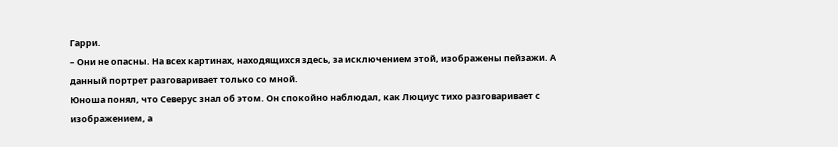Гарри.
– Они не опасны. На всех картинах, находящихся здесь, за исключением этой, изображены пейзажи. А данный портрет разговаривает только со мной.
Юноша понял, что Северус знал об этом. Он спокойно наблюдал, как Люциус тихо разговаривает с изображением, а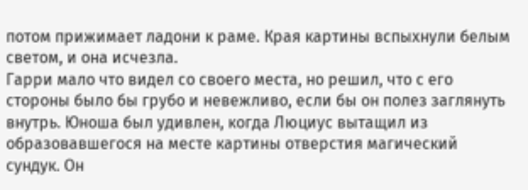потом прижимает ладони к раме. Края картины вспыхнули белым светом, и она исчезла.
Гарри мало что видел со своего места, но решил, что с его стороны было бы грубо и невежливо, если бы он полез заглянуть внутрь. Юноша был удивлен, когда Люциус вытащил из образовавшегося на месте картины отверстия магический сундук. Он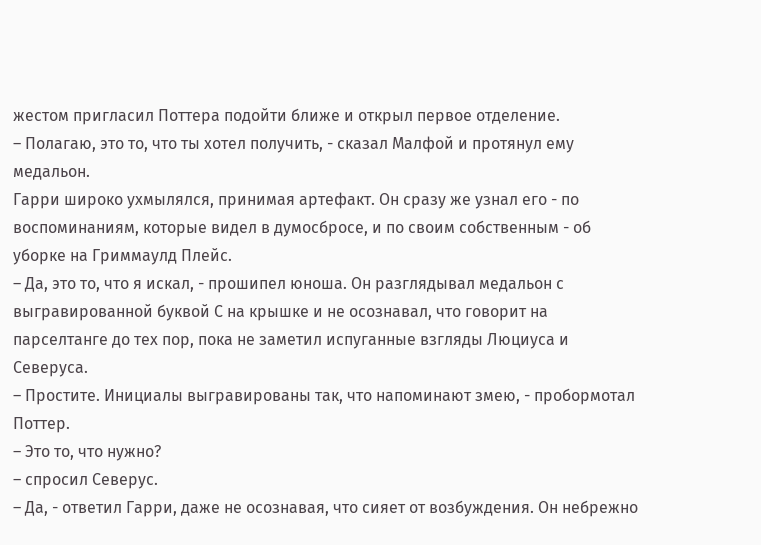жестом пригласил Поттера подойти ближе и открыл первое отделение.
– Полагаю, это то, что ты хотел получить, - сказал Малфой и протянул ему медальон.
Гарри широко ухмылялся, принимая артефакт. Он сразу же узнал его - по воспоминаниям, которые видел в думосбросе, и по своим собственным - об уборке на Гриммаулд Плейс.
– Да, это то, что я искал, - прошипел юноша. Он разглядывал медальон с выгравированной буквой С на крышке и не осознавал, что говорит на парселтанге до тех пор, пока не заметил испуганные взгляды Люциуса и Северуса.
– Простите. Инициалы выгравированы так, что напоминают змею, - пробормотал Поттер.
– Это то, что нужно?
– спросил Северус.
– Да, - ответил Гарри, даже не осознавая, что сияет от возбуждения. Он небрежно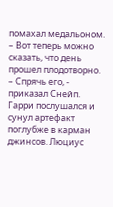помахал медальоном.
– Вот теперь можно сказать, что день прошел плодотворно.
– Спрячь его, - приказал Снейп.
Гарри послушался и сунул артефакт поглубже в карман джинсов. Люциус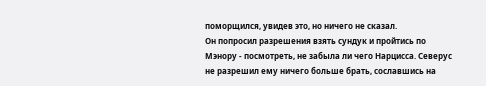поморщился, увидев это, но ничего не сказал.
Он попросил разрешения взять сундук и пройтись по Мэнору - посмотреть, не забыла ли чего Нарцисса. Северус не разрешил ему ничего больше брать, сославшись на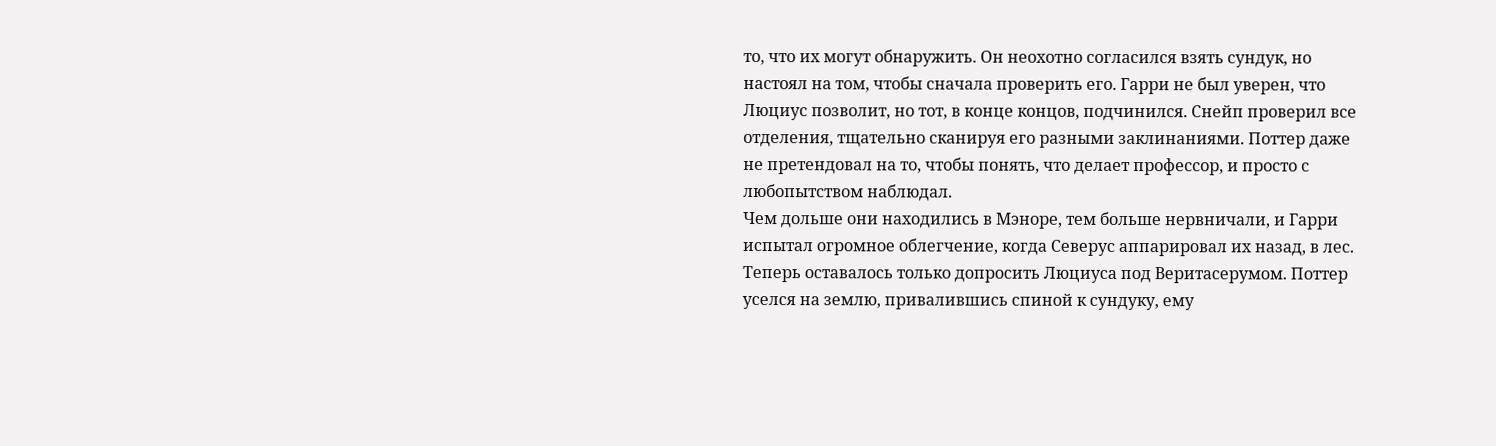то, что их могут обнаружить. Он неохотно согласился взять сундук, но настоял на том, чтобы сначала проверить его. Гарри не был уверен, что Люциус позволит, но тот, в конце концов, подчинился. Снейп проверил все отделения, тщательно сканируя его разными заклинаниями. Поттер даже не претендовал на то, чтобы понять, что делает профессор, и просто с любопытством наблюдал.
Чем дольше они находились в Мэноре, тем больше нервничали, и Гарри испытал огромное облегчение, когда Северус аппарировал их назад, в лес. Теперь оставалось только допросить Люциуса под Веритасерумом. Поттер уселся на землю, привалившись спиной к сундуку, ему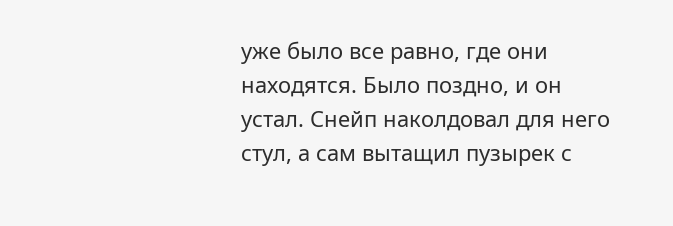уже было все равно, где они находятся. Было поздно, и он устал. Снейп наколдовал для него стул, а сам вытащил пузырек с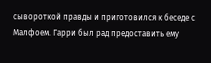сывороткой правды и приготовился к беседе с Малфоем. Гарри был рад предоставить ему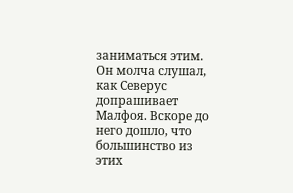заниматься этим.
Он молча слушал, как Северус допрашивает Малфоя. Вскоре до него дошло, что большинство из этих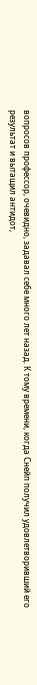вопросов профессор, очевидно, задавал себе много лет назад. К тому времени, когда Снейп получил удовлетворивший его результат и вытащил антидот,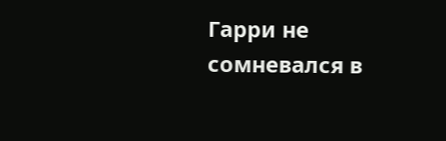Гарри не сомневался в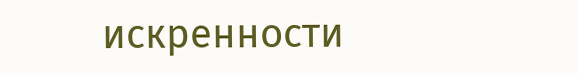искренности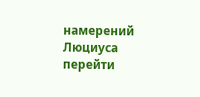намерений Люциуса перейти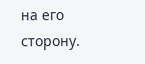на его сторону.